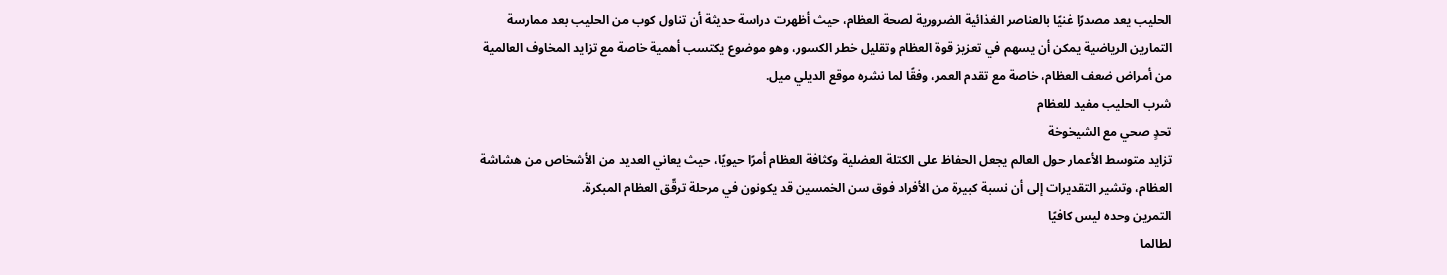الحليب يعد مصدرًا غنيًا بالعناصر الغذائية الضرورية لصحة العظام، حيث أظهرت دراسة حديثة أن تناول كوب من الحليب بعد ممارسة التمارين الرياضية يمكن أن يسهم في تعزيز قوة العظام وتقليل خطر الكسور، وهو موضوع يكتسب أهمية خاصة مع تزايد المخاوف العالمية من أمراض ضعف العظام، خاصة مع تقدم العمر، وفقًا لما نشره موقع الديلي ميل.
شرب الحليب مفيد للعظام
تحدٍ صحي مع الشيخوخة
تزايد متوسط الأعمار حول العالم يجعل الحفاظ على الكتلة العضلية وكثافة العظام أمرًا حيويًا، حيث يعاني العديد من الأشخاص من هشاشة العظام، وتشير التقديرات إلى أن نسبة كبيرة من الأفراد فوق سن الخمسين قد يكونون في مرحلة ترقّق العظام المبكرة.
التمرين وحده ليس كافيًا
لطالما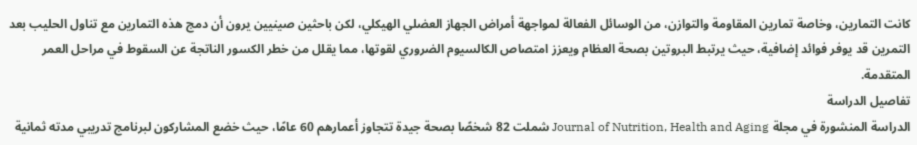كانت التمارين، وخاصة تمارين المقاومة والتوازن، من الوسائل الفعالة لمواجهة أمراض الجهاز العضلي الهيكلي، لكن باحثين صينيين يرون أن دمج هذه التمارين مع تناول الحليب بعد التمرين قد يوفر فوائد إضافية، حيث يرتبط البروتين بصحة العظام ويعزز امتصاص الكالسيوم الضروري لقوتها، مما يقلل من خطر الكسور الناتجة عن السقوط في مراحل العمر المتقدمة.
تفاصيل الدراسة
الدراسة المنشورة في مجلة Journal of Nutrition, Health and Aging شملت 82 شخصًا بصحة جيدة تتجاوز أعمارهم 60 عامًا، حيث خضع المشاركون لبرنامج تدريبي مدته ثمانية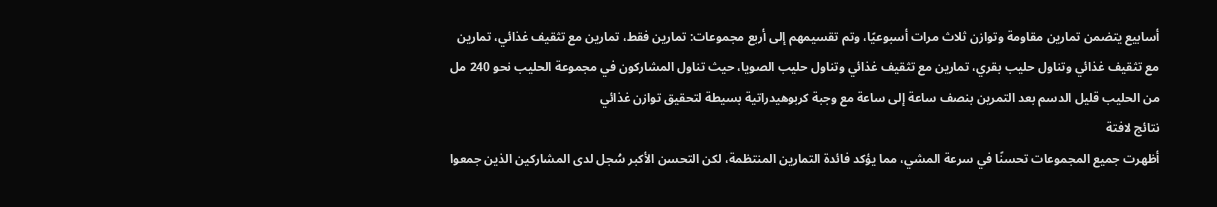أسابيع يتضمن تمارين مقاومة وتوازن ثلاث مرات أسبوعيًا، وتم تقسيمهم إلى أربع مجموعات: تمارين فقط، تمارين مع تثقيف غذائي، تمارين مع تثقيف غذائي وتناول حليب بقري، تمارين مع تثقيف غذائي وتناول حليب الصويا، حيث تناول المشاركون في مجموعة الحليب نحو 240 مل من الحليب قليل الدسم بعد التمرين بنصف ساعة إلى ساعة مع وجبة كربوهيدراتية بسيطة لتحقيق توازن غذائي
نتائج لافتة
أظهرت جميع المجموعات تحسنًا في سرعة المشي، مما يؤكد فائدة التمارين المنتظمة، لكن التحسن الأكبر سُجل لدى المشاركين الذين جمعوا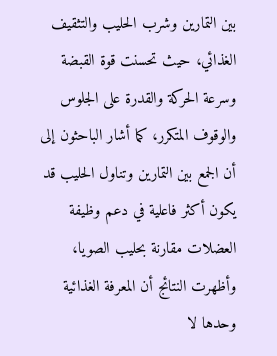بين التمارين وشرب الحليب والتثقيف الغذائي، حيث تحسنت قوة القبضة وسرعة الحركة والقدرة على الجلوس والوقوف المتكرر، كما أشار الباحثون إلى أن الجمع بين التمارين وتناول الحليب قد يكون أكثر فاعلية في دعم وظيفة العضلات مقارنة بحليب الصويا، وأظهرت النتائج أن المعرفة الغذائية وحدها لا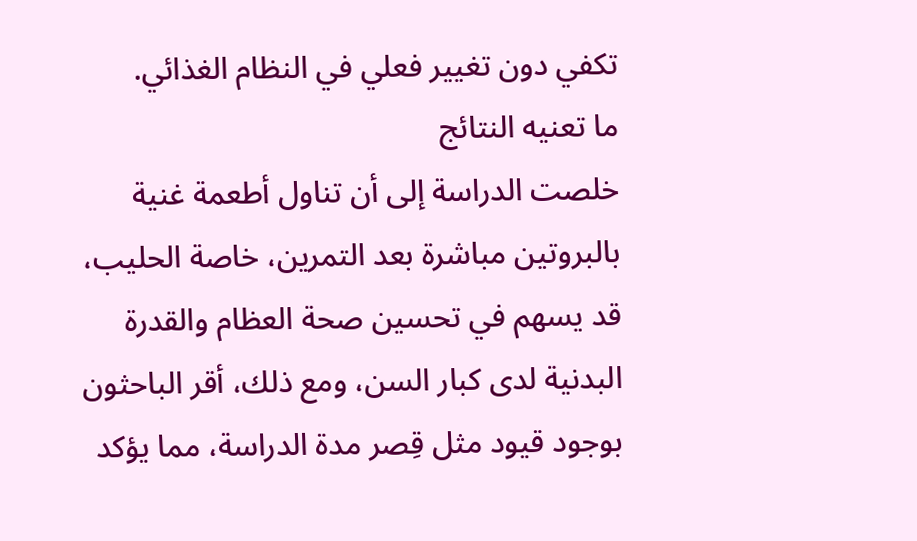تكفي دون تغيير فعلي في النظام الغذائي.
ما تعنيه النتائج
خلصت الدراسة إلى أن تناول أطعمة غنية بالبروتين مباشرة بعد التمرين، خاصة الحليب، قد يسهم في تحسين صحة العظام والقدرة البدنية لدى كبار السن، ومع ذلك، أقر الباحثون بوجود قيود مثل قِصر مدة الدراسة، مما يؤكد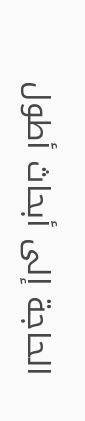الحاجة إلى أبحاث أطول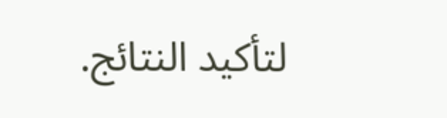لتأكيد النتائج.